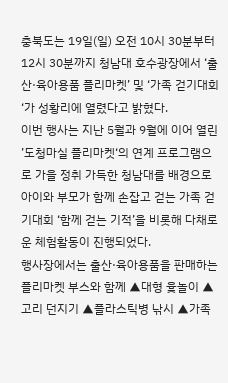충북도는 19일(일) 오전 10시 30분부터 12시 30분까지 청남대 호수광장에서 ‘출산·육아용품 플리마켓’ 및 ‘가족 걷기대회‘가 성황리에 열렸다고 밝혔다.
이번 행사는 지난 5월과 9월에 이어 열린 ’도청마실 플리마켓‘의 연계 프로그램으로 가을 정취 가득한 청남대를 배경으로 아이와 부모가 함께 손잡고 걷는 가족 걷기대회 ‘함께 걷는 기적’을 비롯해 다채로운 체험활동이 진행되었다.
행사장에서는 출산·육아용품을 판매하는 플리마켓 부스와 함께 ▲대형 윷놀이 ▲고리 던지기 ▲플라스틱병 낚시 ▲가족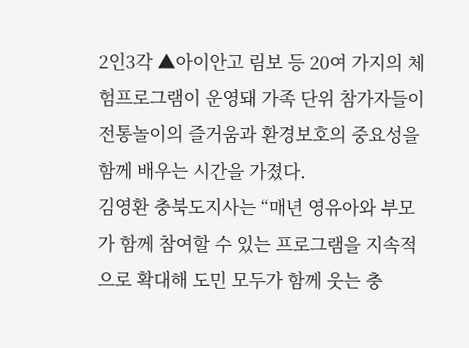2인3각 ▲아이안고 림보 등 20여 가지의 체험프로그램이 운영돼 가족 단위 참가자들이 전통놀이의 즐거움과 환경보호의 중요성을 함께 배우는 시간을 가졌다.
김영환 충북도지사는 “매년 영유아와 부모가 함께 참여할 수 있는 프로그램을 지속적으로 확대해 도민 모두가 함께 웃는 충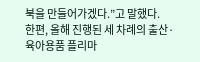북을 만들어가겠다.”고 말했다.
한편, 올해 진행된 세 차례의 출산·육아용품 플리마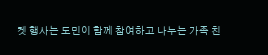켓 행사는 도민이 함께 참여하고 나누는 가족 친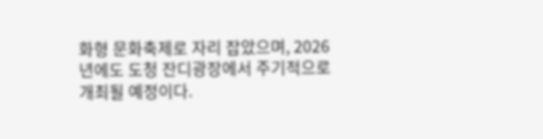화형 문화축제로 자리 잡았으며, 2026년에도 도청 잔디광장에서 주기적으로 개최될 예정이다.